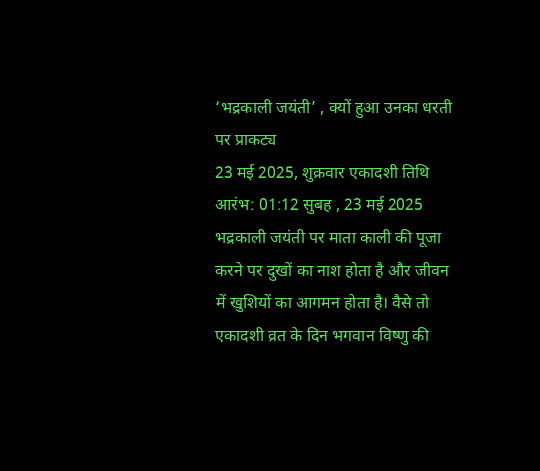‘भद्रकाली जयंती’ , क्यों हुआ उनका धरती पर प्राकट्य
23 मई 2025, शुक्रवार एकादशी तिथि आरंभ: 01:12 सुबह , 23 मई 2025
भद्रकाली जयंती पर माता काली की पूजा करने पर दुखों का नाश होता है और जीवन में खुशियों का आगमन होता है। वैसे तो एकादशी व्रत के दिन भगवान विष्णु की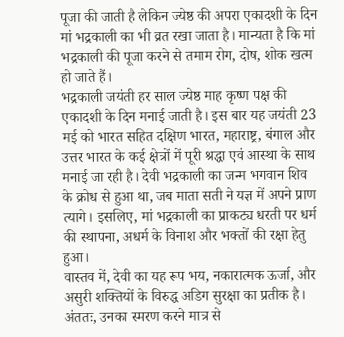पूजा की जाती है लेकिन ज्येष्ठ की अपरा एकादशी के दिन मां भद्रकाली का भी व्रत रखा जाता है। मान्यता है कि मां भद्रकाली की पूजा करने से तमाम रोग, दोष, शोक खत्म हो जाते हैं।
भद्रकाली जयंती हर साल ज्येष्ठ माह कृष्ण पक्ष की एकादशी के दिन मनाई जाती है। इस बार यह जयंती 23 मई को भारत सहित दक्षिण भारत, महाराष्ट्र, बंगाल और उत्तर भारत के कई क्षेत्रों में पूरी श्रद्धा एवं आस्था के साथ मनाई जा रही है। देवी भद्रकाली का जन्म भगवान शिव के क्रोध से हुआ था, जब माता सती ने यज्ञ में अपने प्राण त्यागे। इसलिए, मां भद्रकाली का प्राकट्य धरती पर धर्म की स्थापना, अधर्म के विनाश और भक्तों की रक्षा हेतु हुआ।
वास्तव में, देवी का यह रूप भय, नकारात्मक ऊर्जा, और असुरी शक्तियों के विरुद्ध अडिग सुरक्षा का प्रतीक है। अंततः, उनका स्मरण करने मात्र से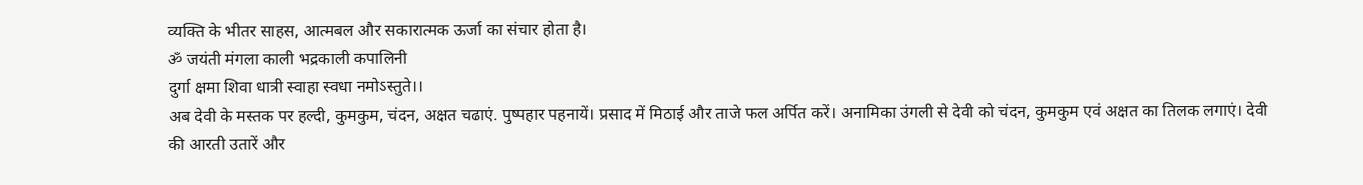व्यक्ति के भीतर साहस, आत्मबल और सकारात्मक ऊर्जा का संचार होता है।
ॐ जयंती मंगला काली भद्रकाली कपालिनी
दुर्गा क्षमा शिवा धात्री स्वाहा स्वधा नमोऽस्तुते।।
अब देवी के मस्तक पर हल्दी, कुमकुम, चंदन, अक्षत चढाएं. पुष्पहार पहनायें। प्रसाद में मिठाई और ताजे फल अर्पित करें। अनामिका उंगली से देवी को चंदन, कुमकुम एवं अक्षत का तिलक लगाएं। देवी की आरती उतारें और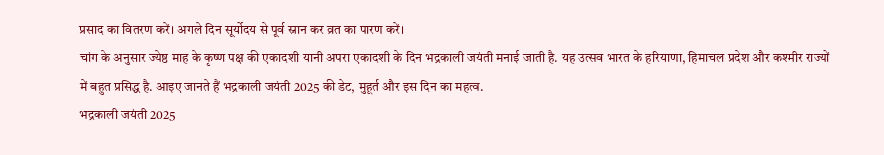प्रसाद का वितरण करें। अगले दिन सूर्योदय से पूर्व स्नान कर व्रत का पारण करें।
चांग के अनुसार ज्येष्ठ माह के कृष्ण पक्ष की एकादशी यानी अपरा एकादशी के दिन भद्रकाली जयंती मनाई जाती है. यह उत्सव भारत के हरियाणा, हिमाचल प्रदेश और कश्मीर राज्यों में बहुत प्रसिद्ध है. आइए जानते हैं भद्रकाली जयंती 2025 की डेट, मुहूर्त और इस दिन का महत्व.
भद्रकाली जयंती 2025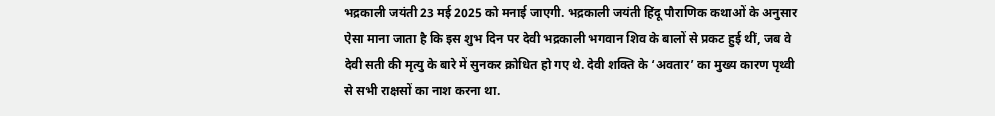भद्रकाली जयंती 23 मई 2025 को मनाई जाएगी. भद्रकाली जयंती हिंदू पौराणिक कथाओं के अनुसार ऐसा माना जाता है कि इस शुभ दिन पर देवी भद्रकाली भगवान शिव के बालों से प्रकट हुई थीं, जब वे देवी सती की मृत्यु के बारे में सुनकर क्रोधित हो गए थे. देवी शक्ति के ‘अवतार’ का मुख्य कारण पृथ्वी से सभी राक्षसों का नाश करना था.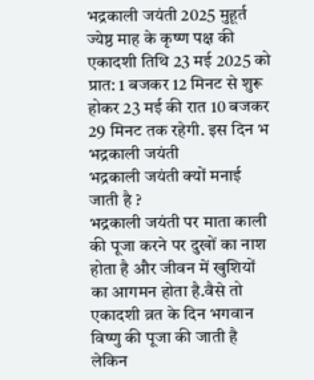भद्रकाली जयंती 2025 मुहूर्त
ज्येष्ठ माह के कृष्ण पक्ष की एकादशी तिथि 23 मई 2025 को प्रात: 1 बजकर 12 मिनट से शुरू होकर 23 मई की रात 10 बजकर 29 मिनट तक रहेगी. इस दिन भ भद्रकाली जयंती
भद्रकाली जयंती क्यों मनाई जाती है ?
भद्रकाली जयंती पर माता काली की पूजा करने पर दुखों का नाश होता है और जीवन में खुशियों का आगमन होता है.वैसे तो एकादशी व्रत के दिन भगवान विष्णु की पूजा की जाती है लेकिन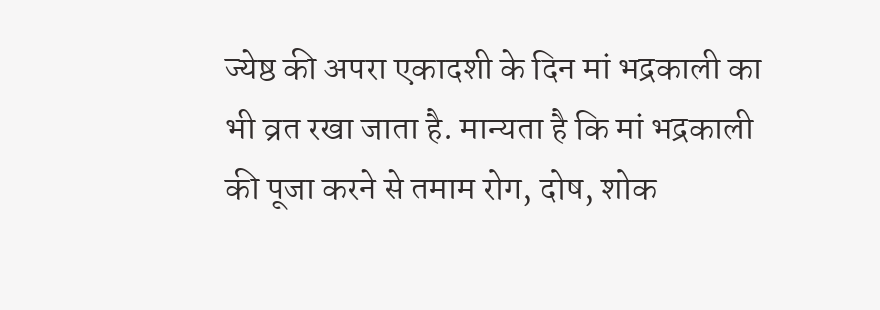ज्येष्ठ की अपरा एकादशी के दिन मां भद्रकाली का भी व्रत रखा जाता है. मान्यता है कि मां भद्रकाली की पूजा करने से तमाम रोग, दोष, शोक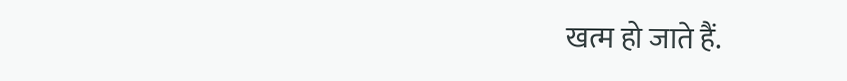खत्म हो जाते हैं.